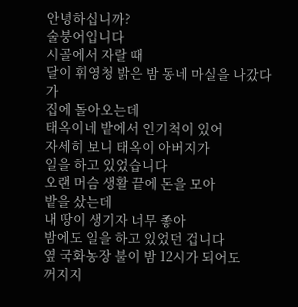안녕하십니까?
술붕어입니다
시골에서 자랄 때
달이 휘영청 밝은 밤 동네 마실을 나갔다가
집에 돌아오는데
태옥이네 밭에서 인기척이 있어
자세히 보니 태옥이 아버지가
일을 하고 있었습니다
오랜 머슴 생활 끝에 돈을 모아
밭을 샀는데
내 땅이 생기자 너무 좋아
밤에도 일을 하고 있었던 겁니다
옆 국화농장 불이 밤 12시가 되어도
꺼지지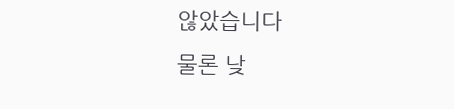않았습니다
물론 낮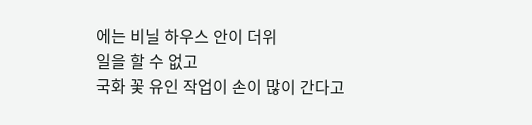에는 비닐 하우스 안이 더위
일을 할 수 없고
국화 꽃 유인 작업이 손이 많이 간다고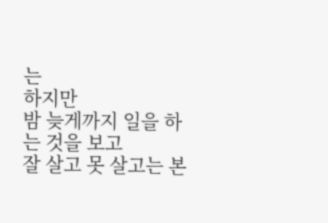는
하지만
밤 늦게까지 일을 하는 것을 보고
잘 살고 못 살고는 본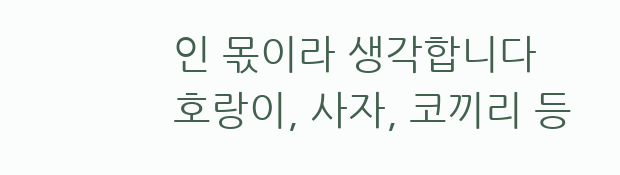인 몫이라 생각합니다
호랑이, 사자, 코끼리 등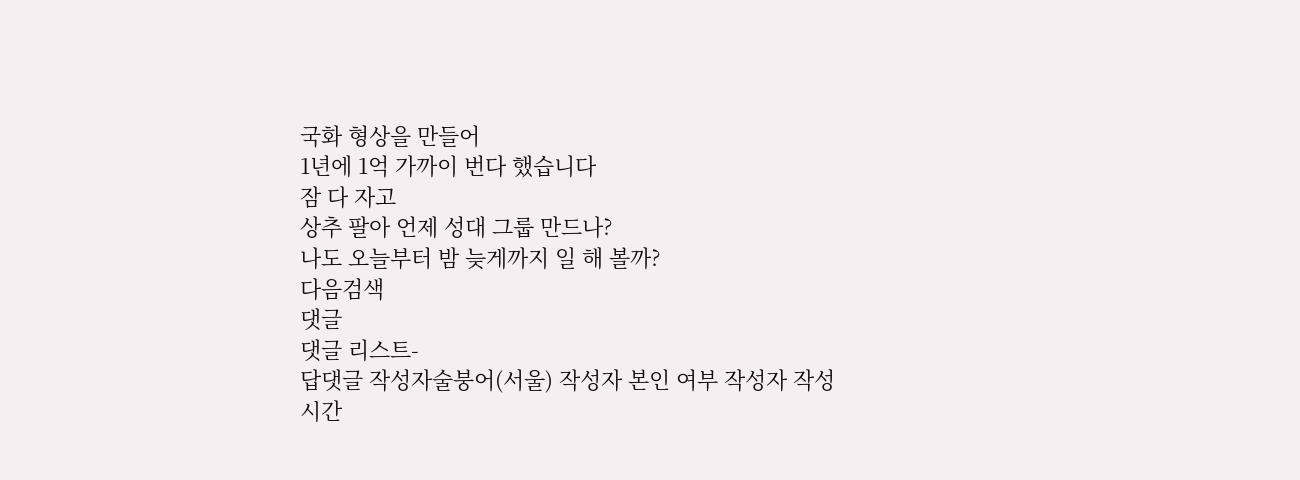국화 형상을 만들어
1년에 1억 가까이 번다 했습니다
잠 다 자고
상추 팔아 언제 성대 그룹 만드나?
나도 오늘부터 밤 늦게까지 일 해 볼까?
다음검색
댓글
댓글 리스트-
답댓글 작성자술붕어(서울) 작성자 본인 여부 작성자 작성시간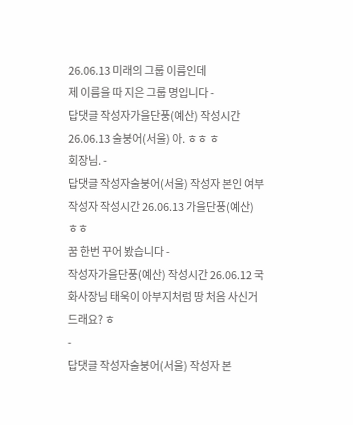26.06.13 미래의 그룹 이름인데
제 이름을 따 지은 그룹 명입니다 -
답댓글 작성자가을단풍(예산) 작성시간 26.06.13 술붕어(서울) 아. ㅎㅎ ㅎ
회장님. -
답댓글 작성자술붕어(서울) 작성자 본인 여부 작성자 작성시간 26.06.13 가을단풍(예산) ㅎㅎ
꿈 한번 꾸어 봤습니다 -
작성자가을단풍(예산) 작성시간 26.06.12 국화사장님 태욱이 아부지처럼 땅 처음 사신거드래요? ㅎ
-
답댓글 작성자술붕어(서울) 작성자 본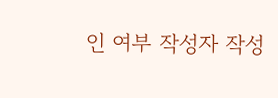인 여부 작성자 작성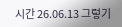시간 26.06.13 그렇기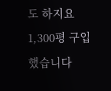도 하지요
1,300평 구입했습니다